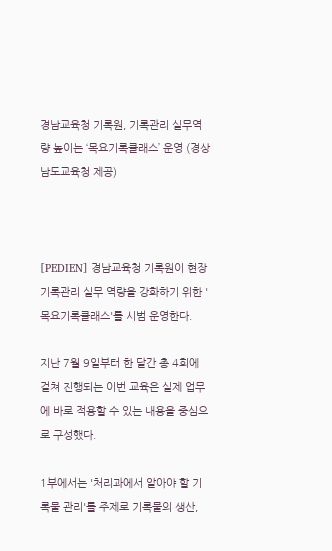경남교육청 기록원, 기록관리 실무역량 높이는 ‘목요기록클래스’ 운영 (경상남도교육청 제공)



[PEDIEN] 경남교육청 기록원이 현장 기록관리 실무 역량을 강화하기 위한 '목요기록클래스'를 시범 운영한다.

지난 7월 9일부터 한 달간 총 4회에 걸쳐 진행되는 이번 교육은 실제 업무에 바로 적용할 수 있는 내용을 중심으로 구성했다.

1부에서는 '처리과에서 알아야 할 기록물 관리'를 주제로 기록물의 생산,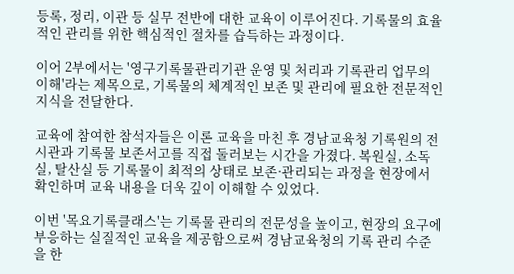등록, 정리, 이관 등 실무 전반에 대한 교육이 이루어진다. 기록물의 효율적인 관리를 위한 핵심적인 절차를 습득하는 과정이다.

이어 2부에서는 '영구기록물관리기관 운영 및 처리과 기록관리 업무의 이해'라는 제목으로, 기록물의 체계적인 보존 및 관리에 필요한 전문적인 지식을 전달한다.

교육에 참여한 참석자들은 이론 교육을 마친 후 경남교육청 기록원의 전시관과 기록물 보존서고를 직접 둘러보는 시간을 가졌다. 복원실, 소독실, 탈산실 등 기록물이 최적의 상태로 보존·관리되는 과정을 현장에서 확인하며 교육 내용을 더욱 깊이 이해할 수 있었다.

이번 '목요기록클래스'는 기록물 관리의 전문성을 높이고, 현장의 요구에 부응하는 실질적인 교육을 제공함으로써 경남교육청의 기록 관리 수준을 한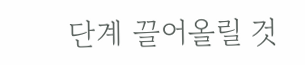단계 끌어올릴 것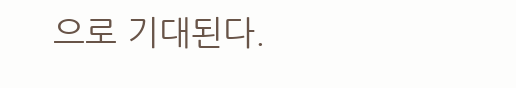으로 기대된다.